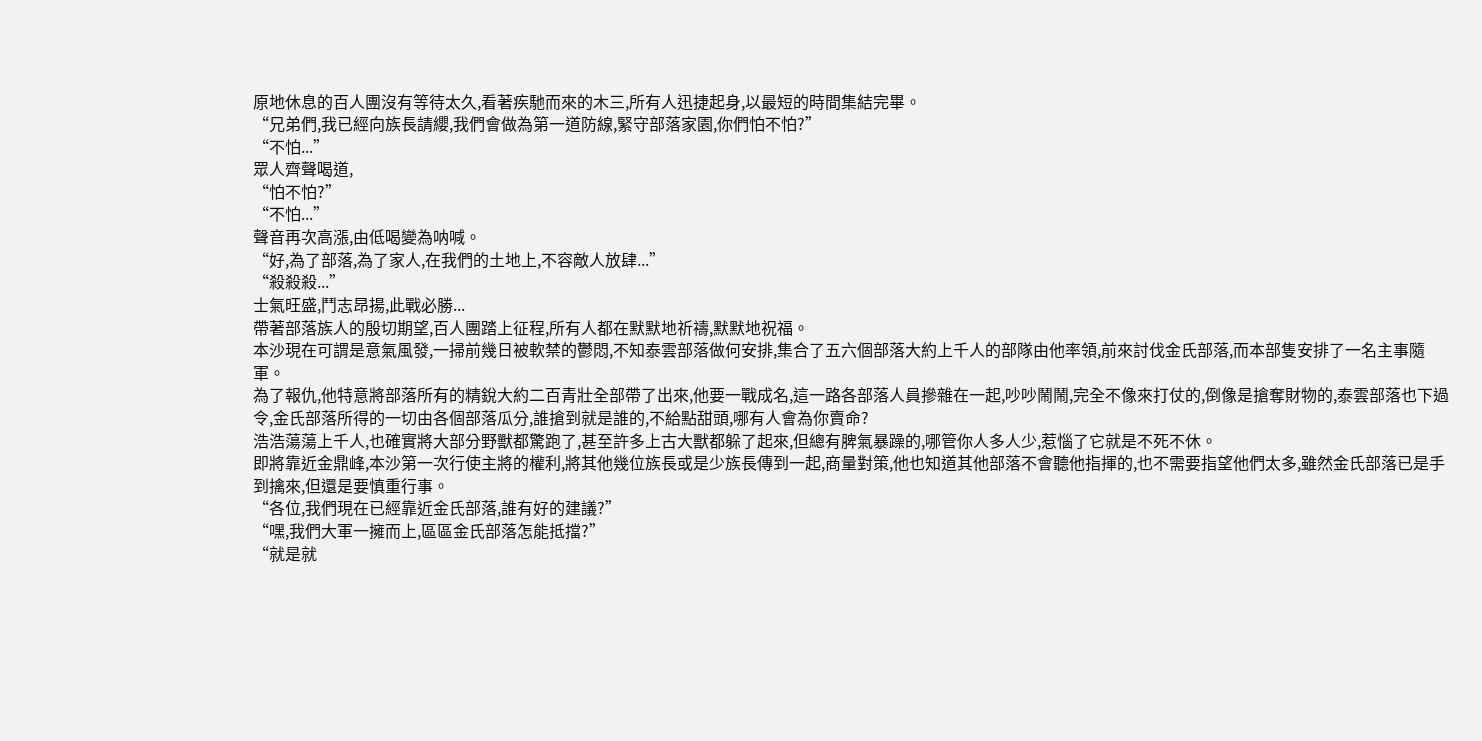原地休息的百人團沒有等待太久,看著疾馳而來的木三,所有人迅捷起身,以最短的時間集結完畢。
“兄弟們,我已經向族長請纓,我們會做為第一道防線,緊守部落家園,你們怕不怕?”
“不怕...”
眾人齊聲喝道,
“怕不怕?”
“不怕...”
聲音再次高漲,由低喝變為呐喊。
“好,為了部落,為了家人,在我們的土地上,不容敵人放肆...”
“殺殺殺...”
士氣旺盛,鬥志昂揚,此戰必勝...
帶著部落族人的殷切期望,百人團踏上征程,所有人都在默默地祈禱,默默地祝福。
本沙現在可謂是意氣風發,一掃前幾日被軟禁的鬱悶,不知泰雲部落做何安排,集合了五六個部落大約上千人的部隊由他率領,前來討伐金氏部落,而本部隻安排了一名主事隨軍。
為了報仇,他特意將部落所有的精銳大約二百青壯全部帶了出來,他要一戰成名,這一路各部落人員摻雜在一起,吵吵鬧鬧,完全不像來打仗的,倒像是搶奪財物的,泰雲部落也下過令,金氏部落所得的一切由各個部落瓜分,誰搶到就是誰的,不給點甜頭,哪有人會為你賣命?
浩浩蕩蕩上千人,也確實將大部分野獸都驚跑了,甚至許多上古大獸都躲了起來,但總有脾氣暴躁的,哪管你人多人少,惹惱了它就是不死不休。
即將靠近金鼎峰,本沙第一次行使主將的權利,將其他幾位族長或是少族長傳到一起,商量對策,他也知道其他部落不會聽他指揮的,也不需要指望他們太多,雖然金氏部落已是手到擒來,但還是要慎重行事。
“各位,我們現在已經靠近金氏部落,誰有好的建議?”
“嘿,我們大軍一擁而上,區區金氏部落怎能抵擋?”
“就是就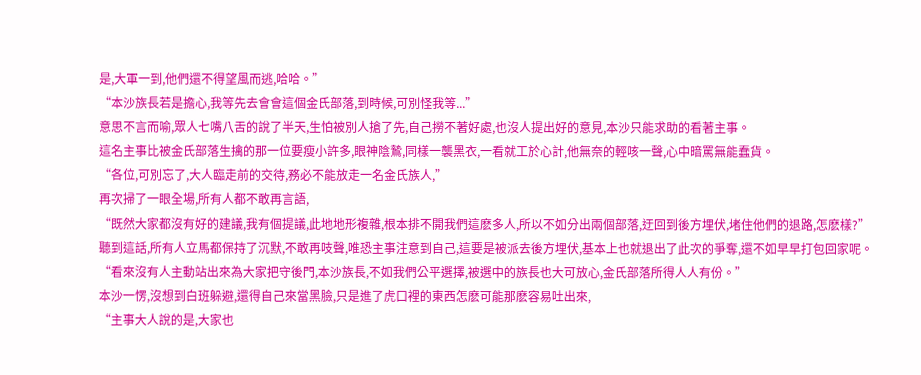是,大軍一到,他們還不得望風而逃,哈哈。”
“本沙族長若是擔心,我等先去會會這個金氏部落,到時候,可別怪我等...”
意思不言而喻,眾人七嘴八舌的說了半天,生怕被別人搶了先,自己撈不著好處,也沒人提出好的意見,本沙只能求助的看著主事。
這名主事比被金氏部落生擒的那一位要瘦小許多,眼神陰鷙,同樣一襲黑衣,一看就工於心計,他無奈的輕咳一聲,心中暗罵無能蠢貨。
“各位,可別忘了,大人臨走前的交待,務必不能放走一名金氏族人,”
再次掃了一眼全場,所有人都不敢再言語,
“既然大家都沒有好的建議,我有個提議,此地地形複雜,根本排不開我們這麽多人,所以不如分出兩個部落,迂回到後方埋伏,堵住他們的退路,怎麽樣?”
聽到這話,所有人立馬都保持了沉默,不敢再吱聲,唯恐主事注意到自己,這要是被派去後方埋伏,基本上也就退出了此次的爭奪,還不如早早打包回家呢。
“看來沒有人主動站出來為大家把守後門,本沙族長,不如我們公平選擇,被選中的族長也大可放心,金氏部落所得人人有份。”
本沙一愣,沒想到白班躲避,還得自己來當黑臉,只是進了虎口裡的東西怎麽可能那麽容易吐出來,
“主事大人說的是,大家也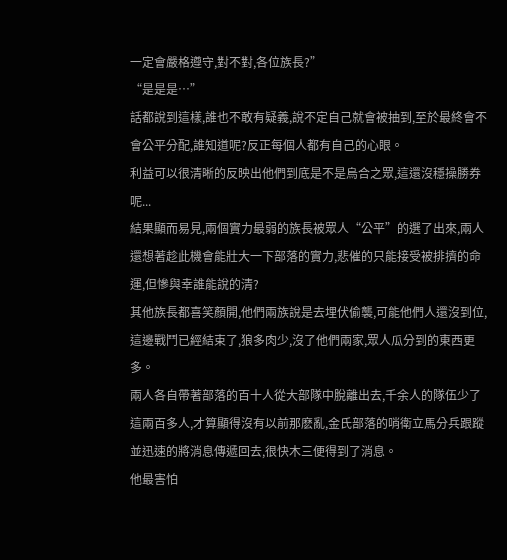一定會嚴格遵守,對不對,各位族長?”
“是是是…”
話都說到這樣,誰也不敢有疑義,說不定自己就會被抽到,至於最終會不會公平分配,誰知道呢?反正每個人都有自己的心眼。
利益可以很清晰的反映出他們到底是不是烏合之眾,這還沒穩操勝券呢...
結果顯而易見,兩個實力最弱的族長被眾人“公平”的選了出來,兩人還想著趁此機會能壯大一下部落的實力,悲催的只能接受被排擠的命運,但慘與幸誰能說的清?
其他族長都喜笑顏開,他們兩族說是去埋伏偷襲,可能他們人還沒到位,這邊戰鬥已經結束了,狼多肉少,沒了他們兩家,眾人瓜分到的東西更多。
兩人各自帶著部落的百十人從大部隊中脫離出去,千余人的隊伍少了這兩百多人,才算顯得沒有以前那麽亂,金氏部落的哨衛立馬分兵跟蹤並迅速的將消息傳遞回去,很快木三便得到了消息。
他最害怕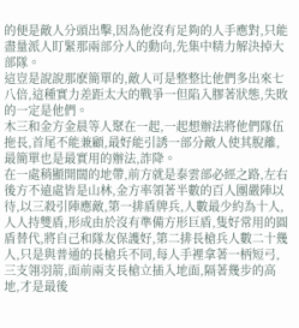的便是敵人分頭出擊,因為他沒有足夠的人手應對,只能盡量派人盯緊那兩部分人的動向,先集中精力解決掉大部隊。
這豈是說說那麽簡單的,敵人可是整整比他們多出來七八倍,這種實力差距太大的戰爭一但陷入膠著狀態,失敗的一定是他們。
木三和金方金晨等人聚在一起,一起想辦法將他們隊伍拖長,首尾不能兼顧,最好能引誘一部分敵人使其脫離,最簡單也是最實用的辦法,詐降。
在一處稍顯開闊的地帶,前方就是泰雲部必經之路,左右後方不遠處皆是山林,金方率領著半數的百人團嚴陣以待,以三殺引陣應敵,第一排盾牌兵,人數最少約為十人,人人持雙盾,形成由於沒有準備方形巨盾,隻好常用的圓盾替代,將自己和隊友保護好,第二排長槍兵人數二十幾人,只是與普通的長槍兵不同,每人手裡拿著一柄短弓,三支翎羽箭,面前兩支長槍立插入地面,隔著幾步的高地,才是最後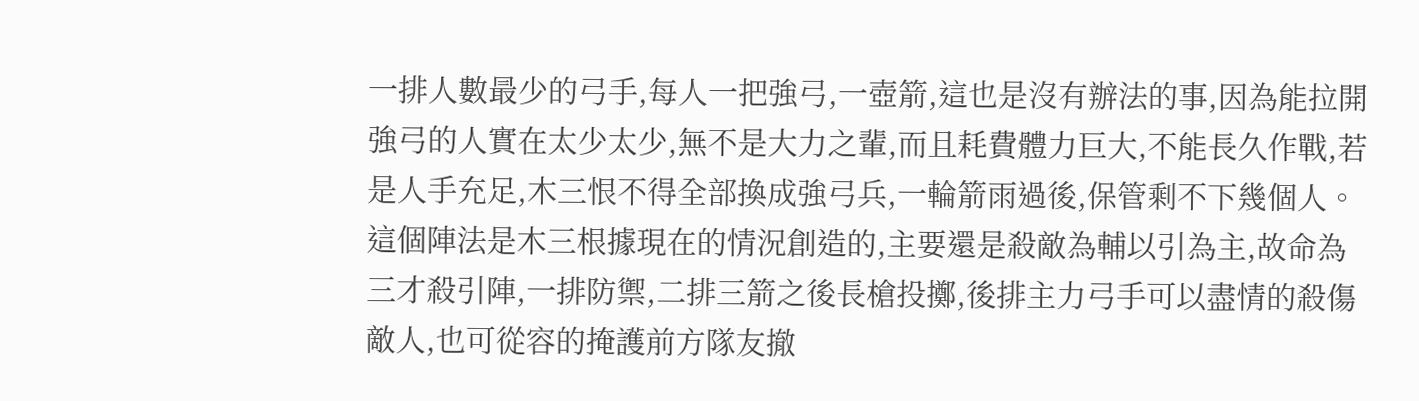一排人數最少的弓手,每人一把強弓,一壺箭,這也是沒有辦法的事,因為能拉開強弓的人實在太少太少,無不是大力之輩,而且耗費體力巨大,不能長久作戰,若是人手充足,木三恨不得全部換成強弓兵,一輪箭雨過後,保管剩不下幾個人。
這個陣法是木三根據現在的情況創造的,主要還是殺敵為輔以引為主,故命為三才殺引陣,一排防禦,二排三箭之後長槍投擲,後排主力弓手可以盡情的殺傷敵人,也可從容的掩護前方隊友撤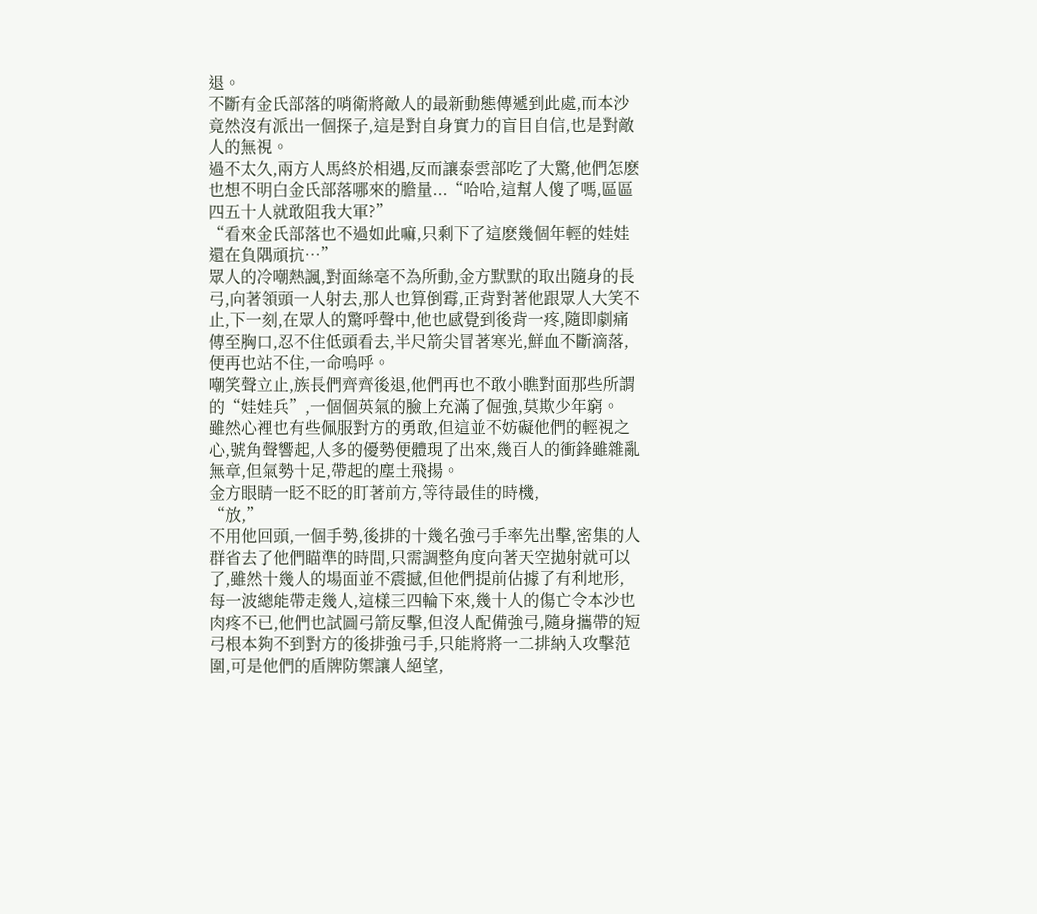退。
不斷有金氏部落的哨衛將敵人的最新動態傳遞到此處,而本沙竟然沒有派出一個探子,這是對自身實力的盲目自信,也是對敵人的無視。
過不太久,兩方人馬終於相遇,反而讓泰雲部吃了大驚,他們怎麽也想不明白金氏部落哪來的膽量...“哈哈,這幫人傻了嗎,區區四五十人就敢阻我大軍?”
“看來金氏部落也不過如此嘛,只剩下了這麽幾個年輕的娃娃還在負隅頑抗…”
眾人的冷嘲熱諷,對面絲毫不為所動,金方默默的取出隨身的長弓,向著領頭一人射去,那人也算倒霉,正背對著他跟眾人大笑不止,下一刻,在眾人的驚呼聲中,他也感覺到後背一疼,隨即劇痛傳至胸口,忍不住低頭看去,半尺箭尖冒著寒光,鮮血不斷滴落,便再也站不住,一命嗚呼。
嘲笑聲立止,族長們齊齊後退,他們再也不敢小瞧對面那些所謂的“娃娃兵”,一個個英氣的臉上充滿了倔強,莫欺少年窮。
雖然心裡也有些佩服對方的勇敢,但這並不妨礙他們的輕視之心,號角聲響起,人多的優勢便體現了出來,幾百人的衝鋒雖雜亂無章,但氣勢十足,帶起的塵土飛揚。
金方眼睛一眨不眨的盯著前方,等待最佳的時機,
“放,”
不用他回頭,一個手勢,後排的十幾名強弓手率先出擊,密集的人群省去了他們瞄準的時間,只需調整角度向著天空拋射就可以了,雖然十幾人的場面並不震撼,但他們提前佔據了有利地形, 每一波總能帶走幾人,這樣三四輪下來,幾十人的傷亡令本沙也肉疼不已,他們也試圖弓箭反擊,但沒人配備強弓,隨身攜帶的短弓根本夠不到對方的後排強弓手,只能將將一二排納入攻擊范圍,可是他們的盾牌防禦讓人絕望,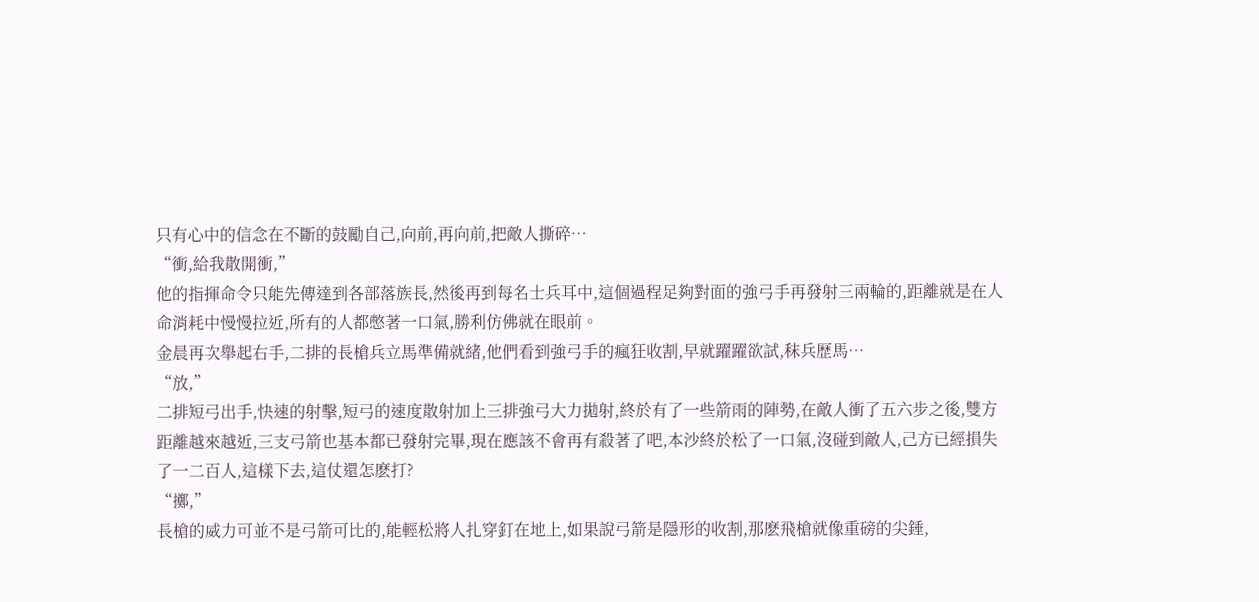只有心中的信念在不斷的鼓勵自己,向前,再向前,把敵人撕碎…
“衝,給我散開衝,”
他的指揮命令只能先傳達到各部落族長,然後再到每名士兵耳中,這個過程足夠對面的強弓手再發射三兩輪的,距離就是在人命消耗中慢慢拉近,所有的人都憋著一口氣,勝利仿佛就在眼前。
金晨再次舉起右手,二排的長槍兵立馬準備就緒,他們看到強弓手的瘋狂收割,早就躍躍欲試,秣兵歷馬…
“放,”
二排短弓出手,快速的射擊,短弓的速度散射加上三排強弓大力拋射,終於有了一些箭雨的陣勢,在敵人衝了五六步之後,雙方距離越來越近,三支弓箭也基本都已發射完畢,現在應該不會再有殺著了吧,本沙終於松了一口氣,沒碰到敵人,己方已經損失了一二百人,這樣下去,這仗還怎麽打?
“擲,”
長槍的威力可並不是弓箭可比的,能輕松將人扎穿釘在地上,如果說弓箭是隱形的收割,那麽飛槍就像重磅的尖錘,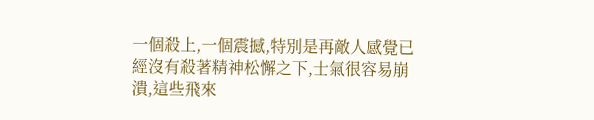一個殺上,一個震撼,特別是再敵人感覺已經沒有殺著精神松懈之下,士氣很容易崩潰,這些飛來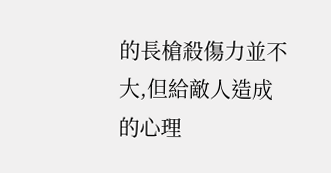的長槍殺傷力並不大,但給敵人造成的心理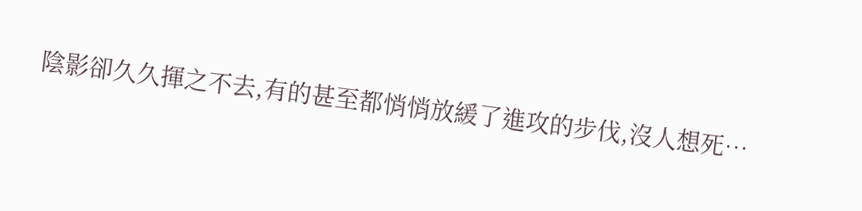陰影卻久久揮之不去,有的甚至都悄悄放緩了進攻的步伐,沒人想死…